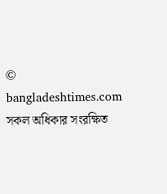© bangladeshtimes.com সকল অধিকার সংরক্ষিত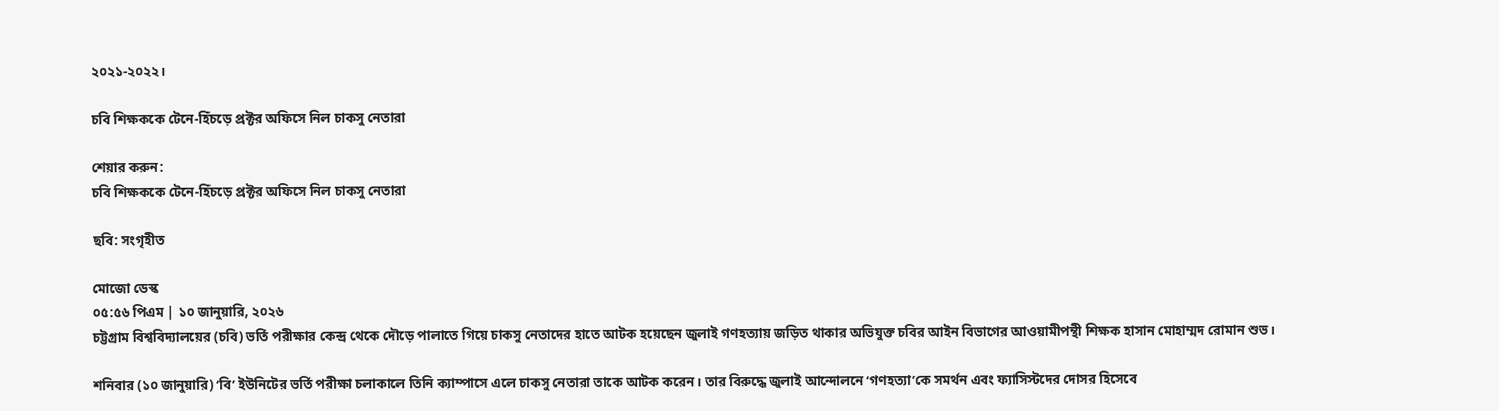২০২১-২০২২।

চবি শিক্ষককে টেনে-হিঁচড়ে প্রক্টর অফিসে নিল চাকসু নেতারা

শেয়ার করুন:
চবি শিক্ষককে টেনে-হিঁচড়ে প্রক্টর অফিসে নিল চাকসু নেতারা

ছবি: সংগৃহীত

মোজো ডেস্ক
০৫:৫৬ পিএম | ১০ জানুয়ারি, ২০২৬
চট্টগ্রাম বিশ্ববিদ্যালয়ের (চবি) ভর্তি পরীক্ষার কেন্দ্র থেকে দৌড়ে পালাতে গিয়ে চাকসু নেতাদের হাতে আটক হয়েছেন জুলাই গণহত্যায় জড়িত থাকার অভিযুক্ত চবির আইন বিভাগের আওয়ামীপন্থী শিক্ষক হাসান মোহাম্মদ রোমান শুভ।

শনিবার (১০ জানুয়ারি) ‘বি’ ইউনিটের ভর্তি পরীক্ষা চলাকালে তিনি ক্যাম্পাসে এলে চাকসু নেতারা তাকে আটক করেন। তার বিরুদ্ধে জুলাই আন্দোলনে ‘গণহত্যা’কে সমর্থন এবং ফ্যাসিস্টদের দোসর হিসেবে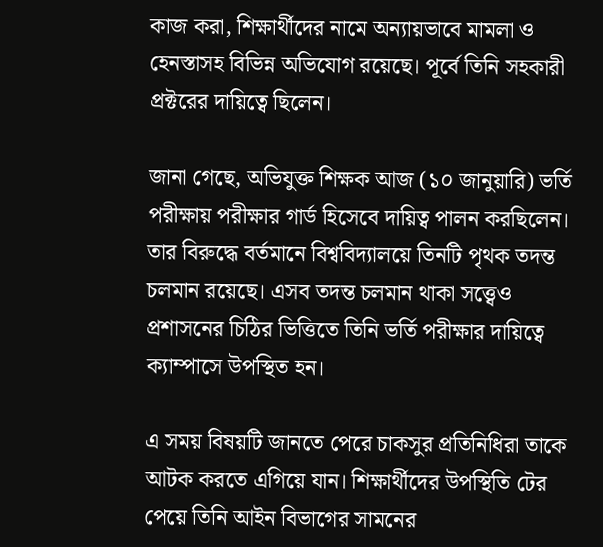কাজ করা, শিক্ষার্থীদের নামে অন্যায়ভাবে মামলা ও হেনস্তাসহ বিভিন্ন অভিযোগ রয়েছে। পূর্বে তিনি সহকারী প্রক্টরের দায়িত্বে ছিলেন।

জানা গেছে, অভিযুক্ত শিক্ষক আজ (১০ জানুয়ারি) ভর্তি পরীক্ষায় পরীক্ষার গার্ড হিসেবে দায়িত্ব পালন করছিলেন। তার বিরুদ্ধে বর্তমানে বিশ্ববিদ্যালয়ে তিনটি পৃথক তদন্ত চলমান রয়েছে। এসব তদন্ত চলমান থাকা সত্ত্বেও প্রশাসনের চিঠির ভিত্তিতে তিনি ভর্তি পরীক্ষার দায়িত্বে ক্যাম্পাসে উপস্থিত হন।

এ সময় বিষয়টি জানতে পেরে চাকসুর প্রতিনিধিরা তাকে আটক করতে এগিয়ে যান। শিক্ষার্থীদের উপস্থিতি টের পেয়ে তিনি আইন বিভাগের সামনের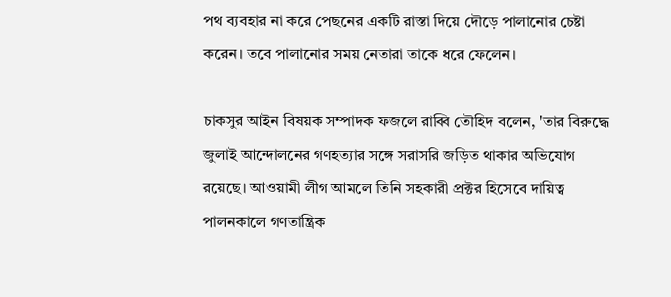পথ ব্যবহার না করে পেছনের একটি রাস্তা দিয়ে দৌড়ে পালানোর চেষ্টা করেন। তবে পালানোর সময় নেতারা তাকে ধরে ফেলেন।

চাকসুর আইন বিষয়ক সম্পাদক ফজলে রাব্বি তৌহিদ বলেন, 'তার বিরুদ্ধে জুলাই আন্দোলনের গণহত্যার সঙ্গে সরাসরি জড়িত থাকার অভিযোগ রয়েছে। আওয়ামী লীগ আমলে তিনি সহকারী প্রক্টর হিসেবে দায়িত্ব পালনকালে গণতান্ত্রিক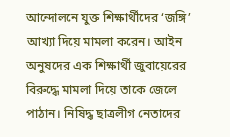আন্দোলনে যুক্ত শিক্ষার্থীদের ‘জঙ্গি’ আখ্যা দিয়ে মামলা করেন। আইন অনুষদের এক শিক্ষার্থী জুবায়েরের বিরুদ্ধে মামলা দিয়ে তাকে জেলে পাঠান। নিষিদ্ধ ছাত্রলীগ নেতাদের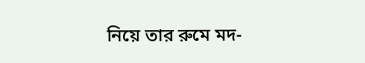নিয়ে তার রুমে মদ-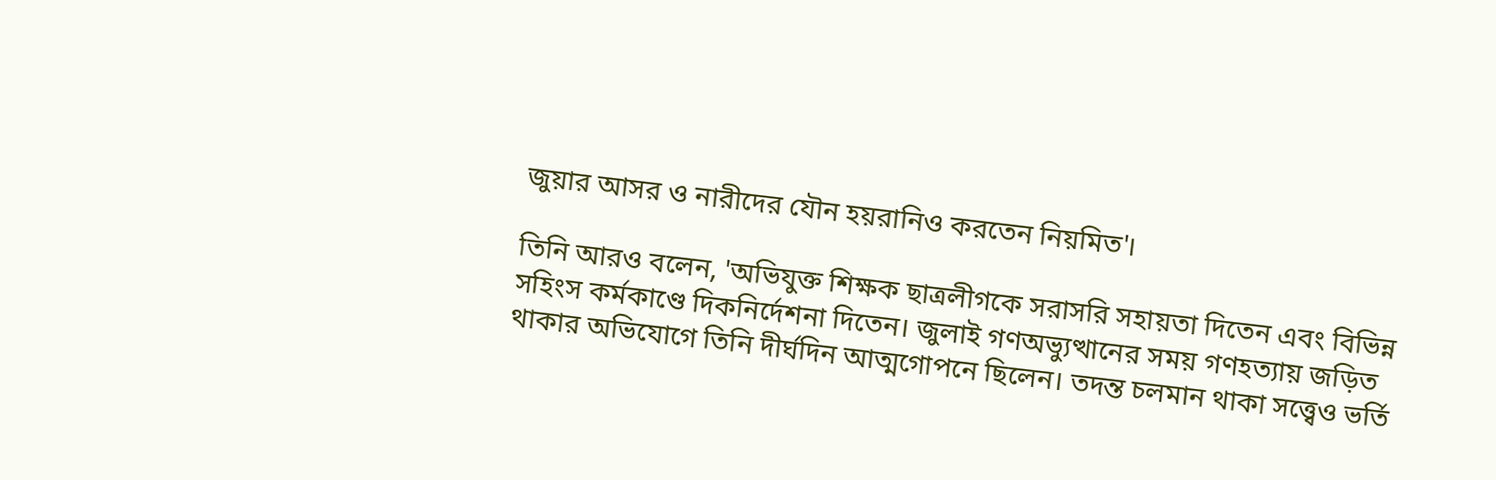জুয়ার আসর ও নারীদের যৌন হয়রানিও করতেন নিয়মিত'।

তিনি আরও বলেন, 'অভিযুক্ত শিক্ষক ছাত্রলীগকে সরাসরি সহায়তা দিতেন এবং বিভিন্ন সহিংস কর্মকাণ্ডে দিকনির্দেশনা দিতেন। জুলাই গণঅভ্যুত্থানের সময় গণহত্যায় জড়িত থাকার অভিযোগে তিনি দীর্ঘদিন আত্মগোপনে ছিলেন। তদন্ত চলমান থাকা সত্ত্বেও ভর্তি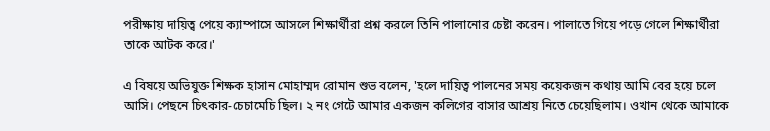পরীক্ষায় দায়িত্ব পেয়ে ক্যাম্পাসে আসলে শিক্ষার্থীরা প্রশ্ন করলে তিনি পালানোর চেষ্টা করেন। পালাতে গিয়ে পড়ে গেলে শিক্ষার্থীরা তাকে আটক করে।'

এ বিষয়ে অভিযুক্ত শিক্ষক হাসান মোহাম্মদ রোমান শুভ বলেন, 'হলে দায়িত্ব পালনের সময় কয়েকজন কথায় আমি বের হয়ে চলে আসি। পেছনে চিৎকার-চেচামেচি ছিল। ২ নং গেটে আমার একজন কলিগের বাসার আশ্রয় নিতে চেয়েছিলাম। ওখান থেকে আমাকে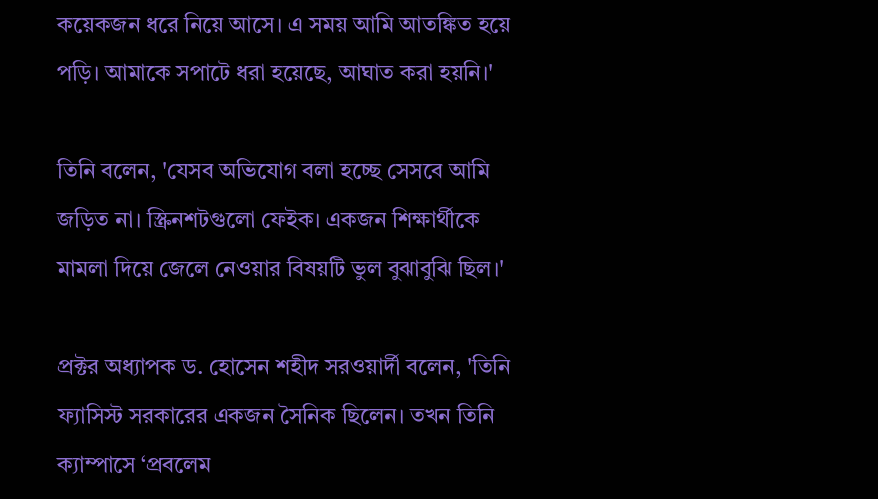কয়েকজন ধরে নিয়ে আসে। এ সময় আমি আতঙ্কিত হয়ে পড়ি। আমাকে সপাটে ধরা হয়েছে, আঘাত করা হয়নি।'

তিনি বলেন, 'যেসব অভিযোগ বলা হচ্ছে সেসবে আমি জড়িত না। স্ক্রিনশটগুলো ফেইক। একজন শিক্ষার্থীকে মামলা দিয়ে জেলে নেওয়ার বিষয়টি ভুল বুঝাবুঝি ছিল।'

প্রক্টর অধ্যাপক ড. হোসেন শহীদ সরওয়ার্দী বলেন, 'তিনি ফ্যাসিস্ট সরকারের একজন সৈনিক ছিলেন। তখন তিনি ক্যাম্পাসে ‘প্রবলেম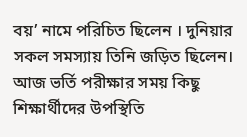বয়’ নামে পরিচিত ছিলেন । দুনিয়ার সকল সমস্যায় তিনি জড়িত ছিলেন। আজ ভর্তি পরীক্ষার সময় কিছু শিক্ষার্থীদের উপস্থিতি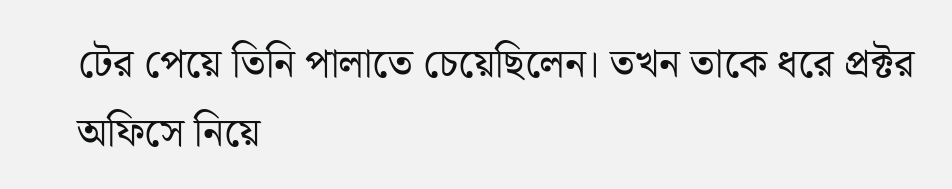টের পেয়ে তিনি পালাতে চেয়েছিলেন। তখন তাকে ধরে প্রক্টর অফিসে নিয়ে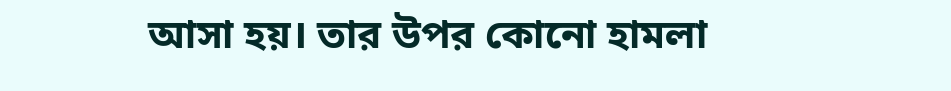আসা হয়। তার উপর কোনো হামলা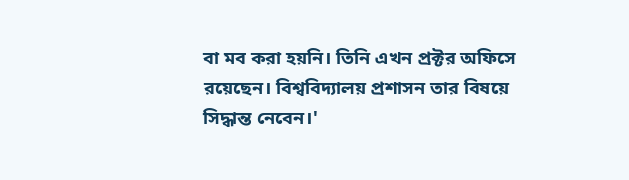বা মব করা হয়নি। তিনি এখন প্রক্টর অফিসে রয়েছেন। বিশ্ববিদ্যালয় প্রশাসন তার বিষয়ে সিদ্ধান্ত নেবেন।'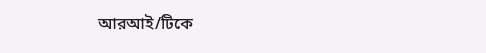আরআই/টিকে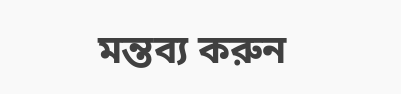মন্তব্য করুন